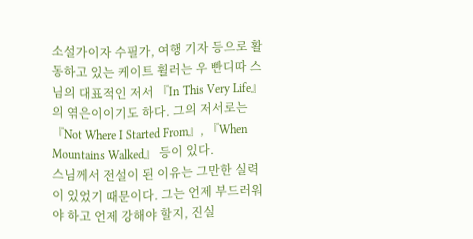소설가이자 수필가, 여행 기자 등으로 활동하고 있는 케이트 휠러는 우 빤디따 스님의 대표적인 저서 『In This Very Life』의 엮은이이기도 하다. 그의 저서로는 『Not Where I Started From』, 『When Mountains Walked』 등이 있다.
스님께서 전설이 된 이유는 그만한 실력이 있었기 때문이다. 그는 언제 부드러워야 하고 언제 강해야 할지, 진실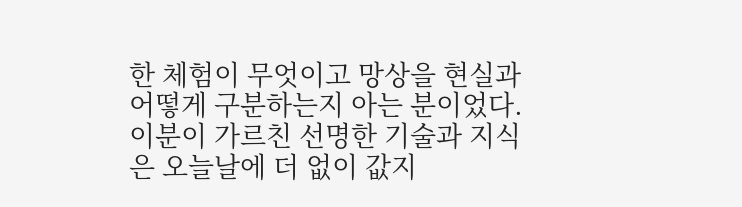한 체험이 무엇이고 망상을 현실과 어떻게 구분하는지 아는 분이었다. 이분이 가르친 선명한 기술과 지식은 오늘날에 더 없이 값지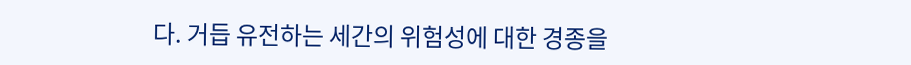다. 거듭 유전하는 세간의 위험성에 대한 경종을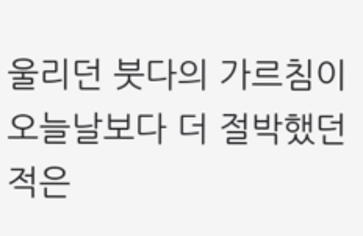울리던 붓다의 가르침이 오늘날보다 더 절박했던 적은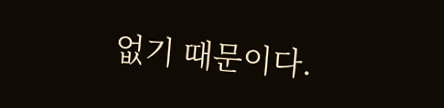없기 때문이다.